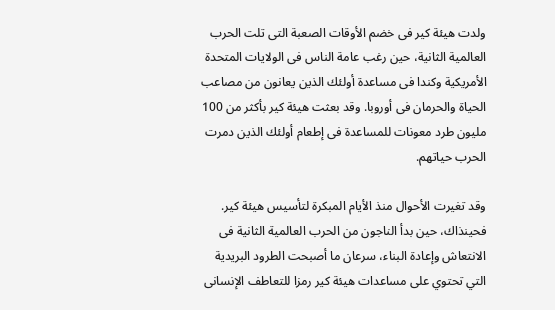ولدت هيئة كير فى خضم الأوقات الصعبة التى تلت الحرب العالمية الثانية، حين رغب عامة الناس فى الولايات المتحدة الأمريكية وكندا فى مساعدة أولئك الذين يعانون من مصاعب الحياة والحرمان فى أوروبا. وقد بعثت هيئة كير بأكثر من 100 مليون طرد معونات للمساعدة فى إطعام أولئك الذين دمرت الحرب حياتهم.

وقد تغيرت الأحوال منذ الأيام المبكرة لتأسيس هيئة كير. فحينذاك، حين بدأ الناجون من الحرب العالمية الثانية فى الانتعاش وإعادة البناء، سرعان ما أصبحت الطرود البريدية التي تحتوي على مساعدات هيئة كير رمزا للتعاطف الإنسانى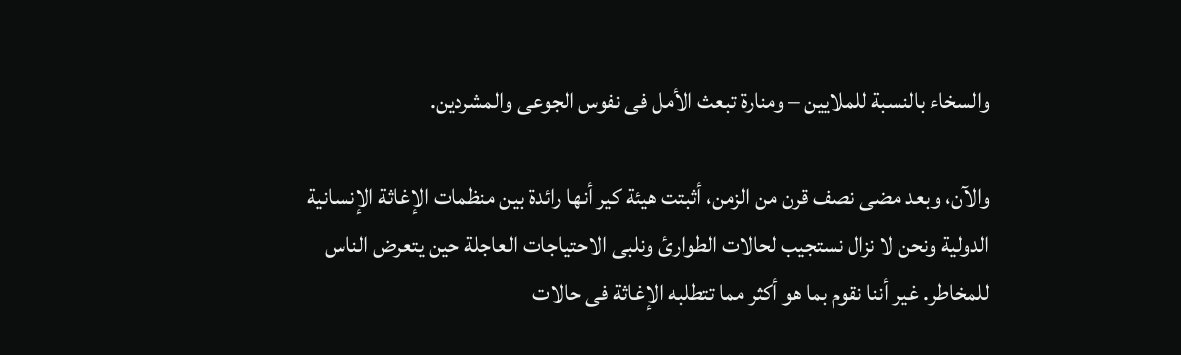والسخاء بالنسبة للملايين – ومنارة تبعث الأمل فى نفوس الجوعى والمشردين.

والآن، وبعد مضى نصف قرن من الزمن، أثبتت هيئة كير أنها رائدة بين منظمات الإغاثة الإنسانية الدولية ونحن لا نزال نستجيب لحالات الطوارئ ونلبى الاحتياجات العاجلة حين يتعرض الناس للمخاطر. غير أننا نقوم بما هو أكثر مما تتطلبه الإغاثة فى حالات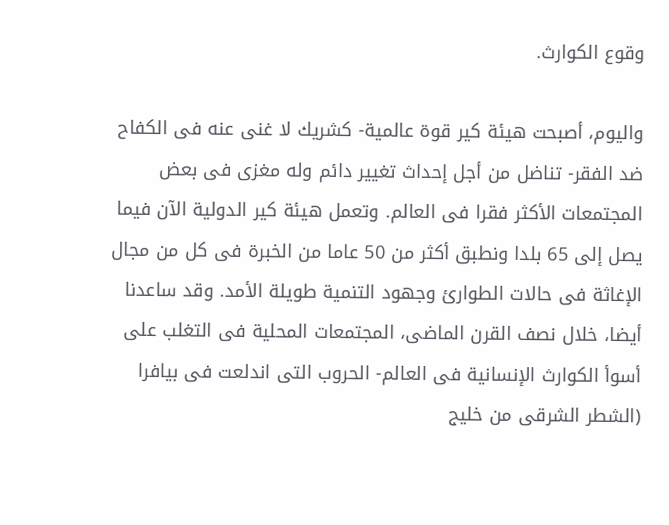وقوع الكوارث.

واليوم، أصبحت هيئة كير قوة عالمية- كشريك لا غنى عنه فى الكفاح ضد الفقر- تناضل من أجل إحداث تغيير دائم وله مغزى فى بعض المجتمعات الأكثر فقرا فى العالم. وتعمل هيئة كير الدولية الآن فيما يصل إلى 65 بلدا ونطبق أكثر من 50 عاما من الخبرة فى كل من مجال الإغاثة فى حالات الطوارئ وجهود التنمية طويلة الأمد. وقد ساعدنا أيضا، خلال نصف القرن الماضى، المجتمعات المحلية فى التغلب على أسوأ الكوارث الإنسانية فى العالم- الحروب التى اندلعت فى بيافرا (الشطر الشرقى من خليج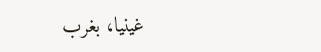غينيا، بغرب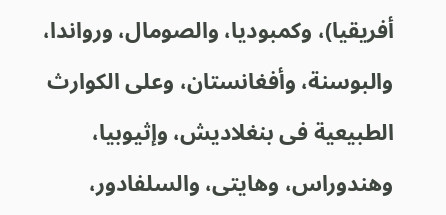أفريقيا)، وكمبوديا، والصومال، ورواندا، والبوسنة، وأفغانستان، وعلى الكوارث الطبيعية فى بنغلاديش، وإثيوبيا، وهندوراس، وهايتى، والسلفادور،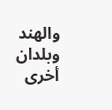والهند وبلدان أخرى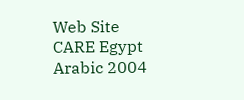Web Site CARE Egypt Arabic 2004